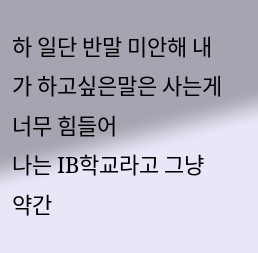하 일단 반말 미안해 내가 하고싶은말은 사는게 너무 힘들어
나는 IB학교라고 그냥 약간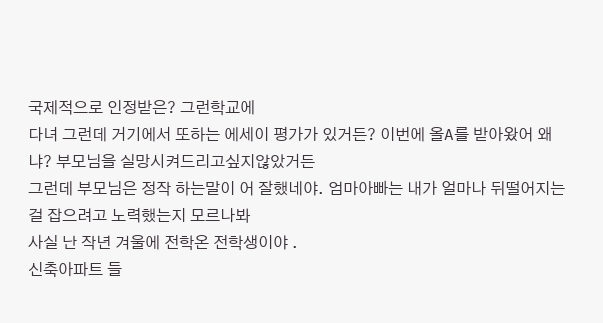국제적으로 인정받은? 그런학교에
다녀 그런데 거기에서 또하는 에세이 평가가 있거든? 이번에 올A를 받아왔어 왜냐? 부모님을 실망시켜드리고싶지않았거든
그런데 부모님은 정작 하는말이 어 잘했네야. 엄마아빠는 내가 얼마나 뒤떨어지는걸 잡으려고 노력했는지 모르나봐
사실 난 작년 겨울에 전학온 전학생이야 .
신축아파트 들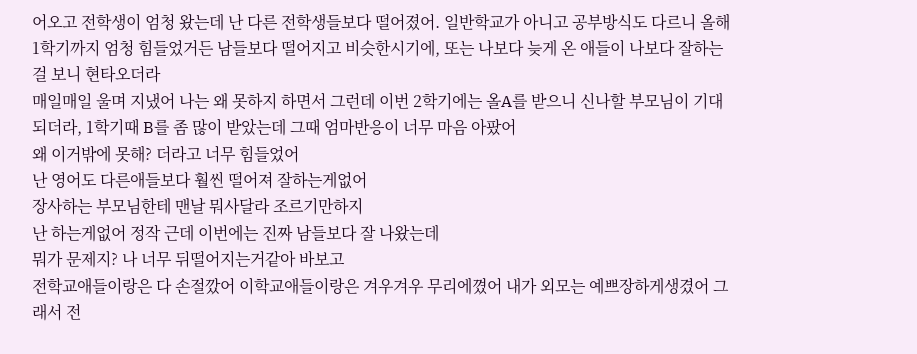어오고 전학생이 엄청 왔는데 난 다른 전학생들보다 떨어졌어. 일반학교가 아니고 공부방식도 다르니 올해 1학기까지 엄청 힘들었거든 남들보다 떨어지고 비슷한시기에, 또는 나보다 늦게 온 애들이 나보다 잘하는걸 보니 현타오더라
매일매일 울며 지냈어 나는 왜 못하지 하면서 그런데 이번 2학기에는 올A를 받으니 신나할 부모님이 기대되더라, 1학기때 B를 좀 많이 받았는데 그때 엄마반응이 너무 마음 아팠어
왜 이거밖에 못해? 더라고 너무 힘들었어
난 영어도 다른애들보다 훨씬 떨어져 잘하는게없어
장사하는 부모님한테 맨날 뭐사달라 조르기만하지
난 하는게없어 정작 근데 이번에는 진짜 남들보다 잘 나왔는데
뭐가 문제지? 나 너무 뒤떨어지는거같아 바보고
전학교애들이랑은 다 손절깠어 이학교애들이랑은 겨우겨우 무리에꼈어 내가 외모는 예쁘장하게생겼어 그래서 전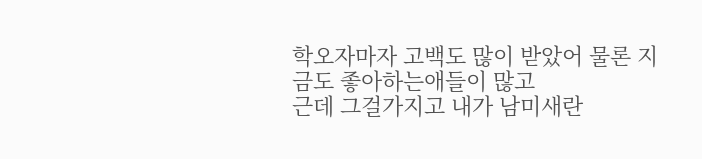학오자마자 고백도 많이 받았어 물론 지금도 좋아하는애들이 많고
근데 그걸가지고 내가 남미새란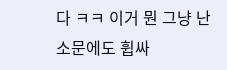다 ㅋㅋ 이거 뭔 그냥 난
소문에도 휩싸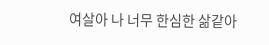여살아 나 너무 한심한 삶같아